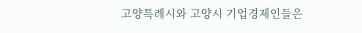고양특례시와 고양시 기업경제인들은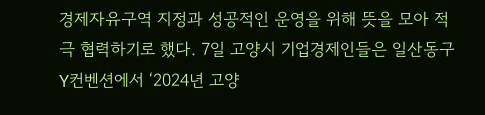경제자유구역 지정과 성공적인 운영을 위해 뜻을 모아 적극 협력하기로 했다. 7일 고양시 기업경제인들은 일산동구 Y컨벤션에서 ‘2024년 고양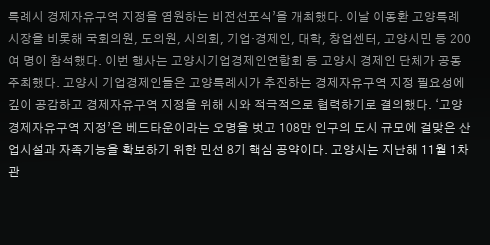특례시 경제자유구역 지정을 염원하는 비전선포식’을 개최했다. 이날 이동환 고양특례시장을 비롯해 국회의원, 도의원, 시의회, 기업·경제인, 대학, 창업센터, 고양시민 등 200여 명이 참석했다. 이번 행사는 고양시기업경제인연합회 등 고양시 경제인 단체가 공동주최했다. 고양시 기업경제인들은 고양특례시가 추진하는 경제자유구역 지정 필요성에 깊이 공감하고 경제자유구역 지정을 위해 시와 적극적으로 협력하기로 결의했다. ‘고양 경제자유구역 지정’은 베드타운이라는 오명을 벗고 108만 인구의 도시 규모에 걸맞은 산업시설과 자족기능을 확보하기 위한 민선 8기 핵심 공약이다. 고양시는 지난해 11월 1차 관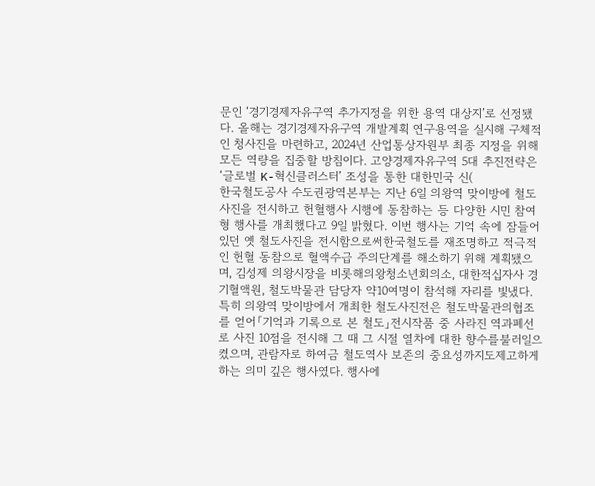문인 ‘경기경제자유구역 추가지정을 위한 용역 대상지’로 선정됐다. 올해는 경기경제자유구역 개발계획 연구용역을 실시해 구체적인 청사진을 마련하고, 2024년 산업통상자원부 최종 지정을 위해 모든 역량을 집중할 방침이다. 고양경제자유구역 5대 추진전략은 ‘글로벌 K-혁신클러스터’ 조성을 통한 대한민국 신(
한국철도공사 수도권광역본부는 지난 6일 의왕역 맞이방에 철도사진을 전시하고 헌혈행사 시행에 동참하는 등 다양한 시민 참여형 행사를 개최했다고 9일 밝혔다. 이번 행사는 기억 속에 잠들어 있던 옛 철도사진을 전시함으로써한국철도를 재조명하고 적극적인 헌혈 동참으로 혈액수급 주의단계를 해소하기 위해 계획됐으며, 김성제 의왕시장을 비롯해의왕청소년회의소, 대한적십자사 경기혈액원, 철도박물관 담당자 약10여명이 참석해 자리를 빛냈다. 특히 의왕역 맞이방에서 개최한 철도사진전은 철도박물관의협조를 얻어「기억과 기록으로 본 철도」전시작품 중 사라진 역과폐선로 사진 10점을 전시해 그 때 그 시절 열차에 대한 향수를불러일으켰으며, 관람자로 하여금 철도역사 보존의 중요성까지도제고하게 하는 의미 깊은 행사였다. 행사에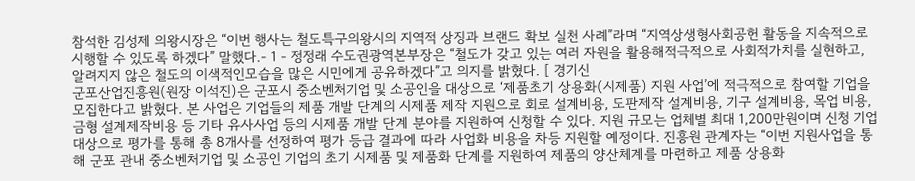참석한 김성제 의왕시장은 “이번 행사는 철도특구의왕시의 지역적 상징과 브랜드 확보 실천 사례”라며 “지역상생형사회공헌 활동을 지속적으로 시행할 수 있도록 하겠다” 말했다.- 1 - 정정래 수도권광역본부장은 “철도가 갖고 있는 여러 자원을 활용해적극적으로 사회적가치를 실현하고, 알려지지 않은 철도의 이색적인모습을 많은 시민에게 공유하겠다”고 의지를 밝혔다. [ 경기신
군포산업진흥원(원장 이석진)은 군포시 중소벤처기업 및 소공인을 대상으로 ‘제품초기 상용화(시제품) 지원 사업’에 적극적으로 참여할 기업을 모집한다고 밝혔다. 본 사업은 기업들의 제품 개발 단계의 시제품 제작 지원으로 회로 설계비용, 도판제작 설계비용, 기구 설계비용, 목업 비용, 금형 설계제작비용 등 기타 유사사업 등의 시제품 개발 단계 분야를 지원하여 신청할 수 있다. 지원 규모는 업체별 최대 1,200만원이며 신청 기업 대상으로 평가를 통해 총 8개사를 선정하여 평가 등급 결과에 따라 사업화 비용을 차등 지원할 예정이다. 진흥원 관계자는 “이번 지원사업을 통해 군포 관내 중소벤처기업 및 소공인 기업의 초기 시제품 및 제품화 단계를 지원하여 제품의 양산체계를 마련하고 제품 상용화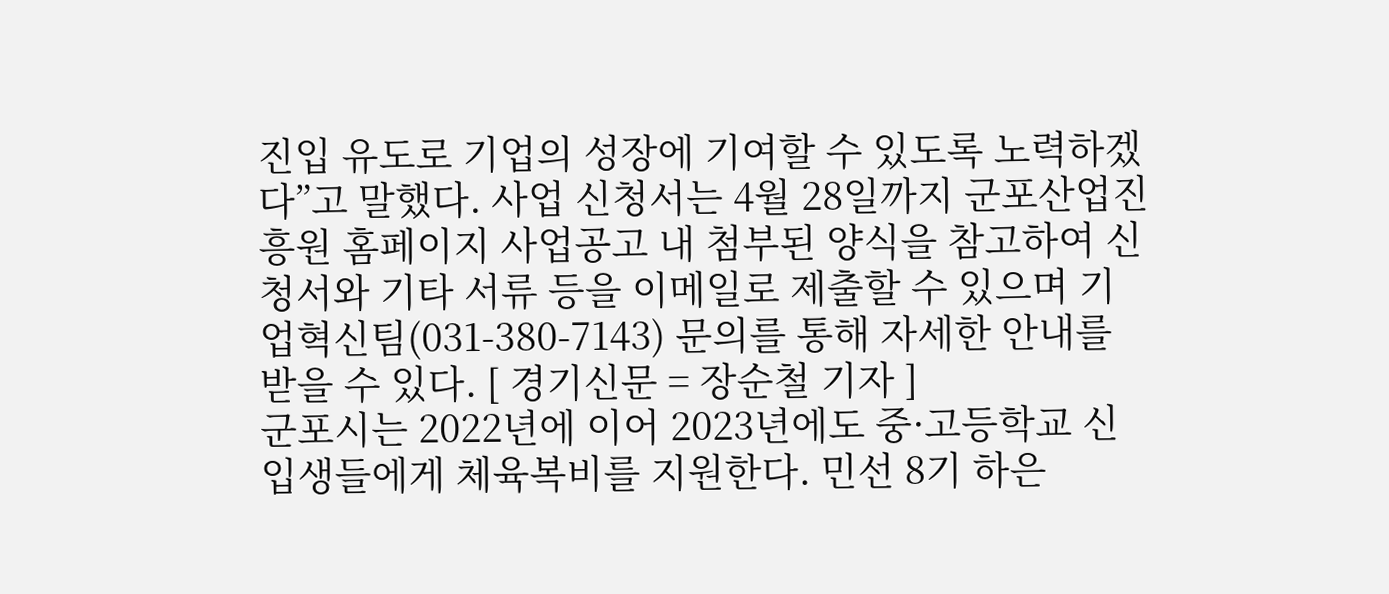진입 유도로 기업의 성장에 기여할 수 있도록 노력하겠다”고 말했다. 사업 신청서는 4월 28일까지 군포산업진흥원 홈페이지 사업공고 내 첨부된 양식을 참고하여 신청서와 기타 서류 등을 이메일로 제출할 수 있으며 기업혁신팀(031-380-7143) 문의를 통해 자세한 안내를 받을 수 있다. [ 경기신문 = 장순철 기자 ]
군포시는 2022년에 이어 2023년에도 중·고등학교 신입생들에게 체육복비를 지원한다. 민선 8기 하은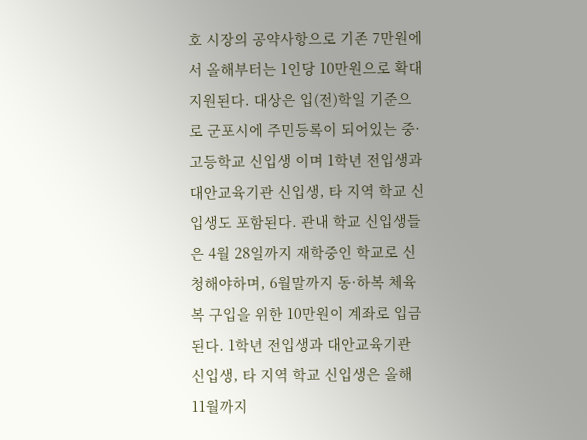호 시장의 공약사항으로 기존 7만원에서 올해부터는 1인당 10만원으로 확대 지원된다. 대상은 입(전)학일 기준으로 군포시에 주민등록이 되어있는 중·고등학교 신입생 이며 1학년 전입생과 대안교육기관 신입생, 타 지역 학교 신입생도 포함된다. 관내 학교 신입생들은 4월 28일까지 재학중인 학교로 신청해야하며, 6월말까지 동·하복 체육복 구입을 위한 10만원이 계좌로 입금된다. 1학년 전입생과 대안교육기관 신입생, 타 지역 학교 신입생은 올해 11월까지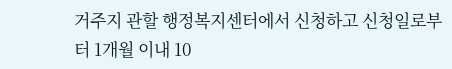거주지 관할 행정복지센터에서 신청하고 신청일로부터 1개월 이내 10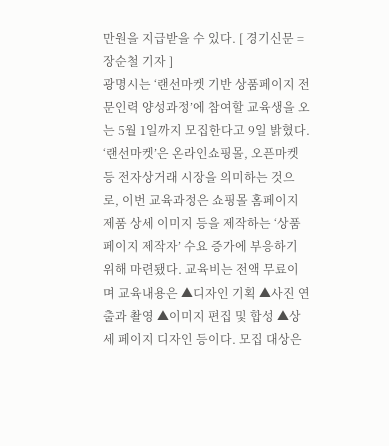만원을 지급받을 수 있다. [ 경기신문 = 장순철 기자 ]
광명시는 ‘랜선마켓 기반 상품페이지 전문인력 양성과정’에 참여할 교육생을 오는 5월 1일까지 모집한다고 9일 밝혔다. ‘랜선마켓’은 온라인쇼핑몰, 오픈마켓 등 전자상거래 시장을 의미하는 것으로, 이번 교육과정은 쇼핑몰 홈페이지 제품 상세 이미지 등을 제작하는 ‘상품페이지 제작자’ 수요 증가에 부응하기 위해 마련됐다. 교육비는 전액 무료이며 교육내용은 ▲디자인 기획 ▲사진 연출과 촬영 ▲이미지 편집 및 합성 ▲상세 페이지 디자인 등이다. 모집 대상은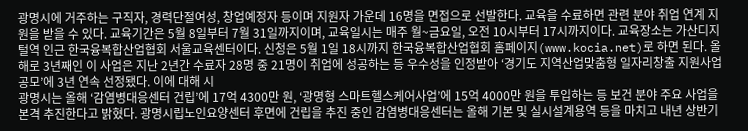광명시에 거주하는 구직자, 경력단절여성, 창업예정자 등이며 지원자 가운데 16명을 면접으로 선발한다. 교육을 수료하면 관련 분야 취업 연계 지원을 받을 수 있다. 교육기간은 5월 8일부터 7월 31일까지이며, 교육일시는 매주 월~금요일, 오전 10시부터 17시까지이다. 교육장소는 가산디지털역 인근 한국융복합산업협회 서울교육센터이다. 신청은 5월 1일 18시까지 한국융복합산업협회 홈페이지(www.kocia.net)로 하면 된다. 올해로 3년째인 이 사업은 지난 2년간 수료자 28명 중 21명이 취업에 성공하는 등 우수성을 인정받아 ‘경기도 지역산업맞춤형 일자리창출 지원사업 공모’에 3년 연속 선정됐다. 이에 대해 시
광명시는 올해 ‘감염병대응센터 건립’에 17억 4300만 원, ‘광명형 스마트헬스케어사업’에 15억 4000만 원을 투입하는 등 보건 분야 주요 사업을 본격 추진한다고 밝혔다. 광명시립노인요양센터 후면에 건립을 추진 중인 감염병대응센터는 올해 기본 및 실시설계용역 등을 마치고 내년 상반기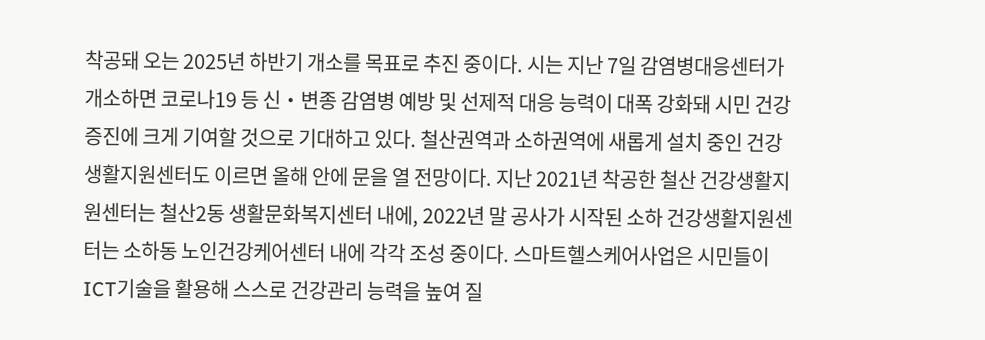착공돼 오는 2025년 하반기 개소를 목표로 추진 중이다. 시는 지난 7일 감염병대응센터가 개소하면 코로나19 등 신‧변종 감염병 예방 및 선제적 대응 능력이 대폭 강화돼 시민 건강 증진에 크게 기여할 것으로 기대하고 있다. 철산권역과 소하권역에 새롭게 설치 중인 건강생활지원센터도 이르면 올해 안에 문을 열 전망이다. 지난 2021년 착공한 철산 건강생활지원센터는 철산2동 생활문화복지센터 내에, 2022년 말 공사가 시작된 소하 건강생활지원센터는 소하동 노인건강케어센터 내에 각각 조성 중이다. 스마트헬스케어사업은 시민들이 ICT기술을 활용해 스스로 건강관리 능력을 높여 질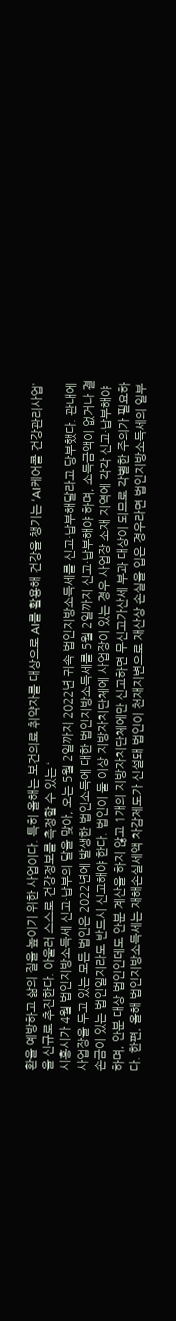환을 예방하고 삶의 질을 높이기 위한 사업이다. 특히 올해는 보건의료 취약자를 대상으로 AI를 활용해 건강을 챙기는 ‘AI케어콜 건강관리사업’을 신규로 추진한다. 아울러 스스로 건강정보를 측정할 수 있는 ‘
시흥시가 4월 법인지방소득세 신고·납부의 달을 맞아, 오는 5월 2일까지 2022년 귀속 법인지방소득세를 신고·납부해달라고 당부했다. 관내에 사업장을 두고 있는 모든 법인은 2022년에 발생한 법인소득에 대한 법인지방소득세를 5월 2일까지 신고·납부해야 하며, 소득금액이 없거나 결손금이 있는 법인일지라도 반드시 신고해야 한다. 법인이 둘 이상 지방자치단체에 사업장이 있는 경우 사업장 소재 지역에 각각 신고·납부해야 하며, 안분 대상 법인인데도 안분 계산을 하지 않고 1개의 지방자치단체에만 신고하면 무신고가산세 부과 대상이 되므로 각별한 주의가 필요하다. 한편, 올해 법인지방소득세는 재해손실세액 차감제도가 신설돼 법인이 천재지변으로 재산상 손실을 입은 경우라면 법인지방소득세의 일부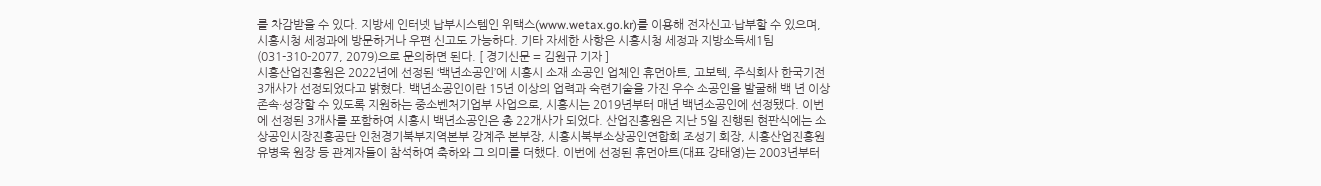를 차감받을 수 있다. 지방세 인터넷 납부시스템인 위택스(www.wetax.go.kr)를 이용해 전자신고·납부할 수 있으며, 시흥시청 세정과에 방문하거나 우편 신고도 가능하다. 기타 자세한 사항은 시흥시청 세정과 지방소득세1팀(031-310-2077, 2079)으로 문의하면 된다. [ 경기신문 = 김원규 기자 ]
시흥산업진흥원은 2022년에 선정된 ‘백년소공인’에 시흥시 소재 소공인 업체인 휴먼아트, 고보텍, 주식회사 한국기전 3개사가 선정되었다고 밝혔다. 백년소공인이란 15년 이상의 업력과 숙련기술을 가진 우수 소공인을 발굴해 백 년 이상 존속·성장할 수 있도록 지원하는 중소벤처기업부 사업으로, 시흥시는 2019년부터 매년 백년소공인에 선정됐다. 이번에 선정된 3개사를 포함하여 시흥시 백년소공인은 총 22개사가 되었다. 산업진흥원은 지난 5일 진행된 현판식에는 소상공인시장진흥공단 인천경기북부지역본부 강계주 본부장, 시흥시북부소상공인연합회 조성기 회장, 시흥산업진흥원 유병욱 원장 등 관계자들이 참석하여 축하와 그 의미를 더했다. 이번에 선정된 휴먼아트(대표 강태영)는 2003년부터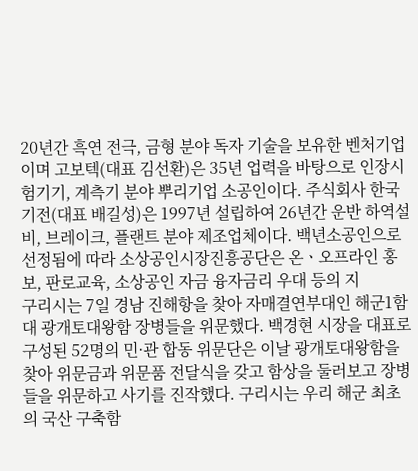20년간 흑연 전극, 금형 분야 독자 기술을 보유한 벤처기업이며 고보텍(대표 김선환)은 35년 업력을 바탕으로 인장시험기기, 계측기 분야 뿌리기업 소공인이다. 주식회사 한국기전(대표 배길성)은 1997년 설립하여 26년간 운반 하역설비, 브레이크, 플랜트 분야 제조업체이다. 백년소공인으로 선정됨에 따라 소상공인시장진흥공단은 온ㆍ오프라인 홍보, 판로교육, 소상공인 자금 융자금리 우대 등의 지
구리시는 7일 경남 진해항을 찾아 자매결연부대인 해군1함대 광개토대왕함 장병들을 위문했다. 백경현 시장을 대표로 구성된 52명의 민·관 합동 위문단은 이날 광개토대왕함을 찾아 위문금과 위문품 전달식을 갖고 함상을 둘러보고 장병들을 위문하고 사기를 진작했다. 구리시는 우리 해군 최초의 국산 구축함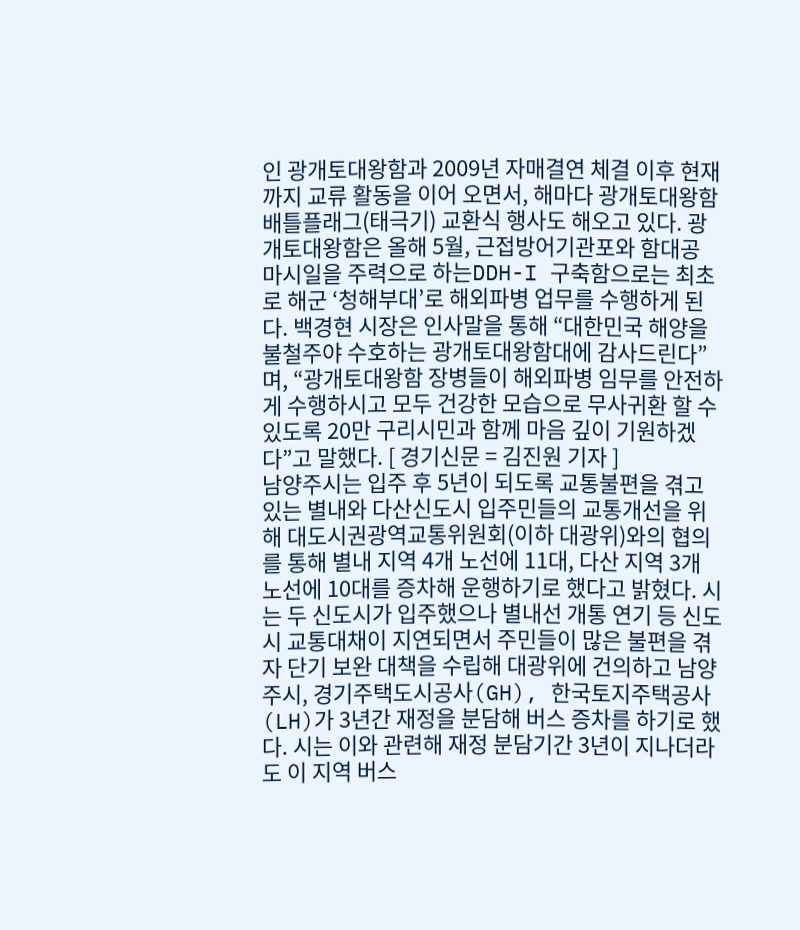인 광개토대왕함과 2009년 자매결연 체결 이후 현재까지 교류 활동을 이어 오면서, 해마다 광개토대왕함 배틀플래그(태극기) 교환식 행사도 해오고 있다. 광개토대왕함은 올해 5월, 근접방어기관포와 함대공 마시일을 주력으로 하는DDH-I 구축함으로는 최초로 해군 ‘청해부대’로 해외파병 업무를 수행하게 된다. 백경현 시장은 인사말을 통해 “대한민국 해양을 불철주야 수호하는 광개토대왕함대에 감사드린다”며, “광개토대왕함 장병들이 해외파병 임무를 안전하게 수행하시고 모두 건강한 모습으로 무사귀환 할 수 있도록 20만 구리시민과 함께 마음 깊이 기원하겠다”고 말했다. [ 경기신문 = 김진원 기자 ]
남양주시는 입주 후 5년이 되도록 교통불편을 겪고 있는 별내와 다산신도시 입주민들의 교통개선을 위해 대도시권광역교통위원회(이하 대광위)와의 협의를 통해 별내 지역 4개 노선에 11대, 다산 지역 3개 노선에 10대를 증차해 운행하기로 했다고 밝혔다. 시는 두 신도시가 입주했으나 별내선 개통 연기 등 신도시 교통대채이 지연되면서 주민들이 많은 불편을 겪자 단기 보완 대책을 수립해 대광위에 건의하고 남양주시, 경기주택도시공사(GH), 한국토지주택공사(LH)가 3년간 재정을 분담해 버스 증차를 하기로 했다. 시는 이와 관련해 재정 분담기간 3년이 지나더라도 이 지역 버스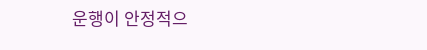운행이 안정적으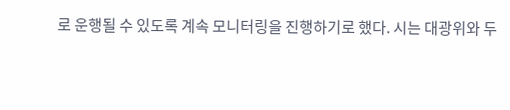로 운행될 수 있도록 계속 모니터링을 진행하기로 했다. 시는 대광위와 두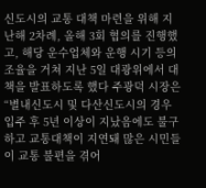신도시의 교통 대책 마련을 위해 지난해 2차례, 올해 3회 협의를 진행했고, 해당 운수업체와 운행 시기 등의 조율을 거쳐 지난 5일 대광위에서 대책을 발표하도록 했다 주광덕 시장은 “별내신도시 및 다산신도시의 경우 입주 후 5년 이상이 지났음에도 불구하고 교통대책이 지연돼 많은 시민들이 교통 불편을 겪어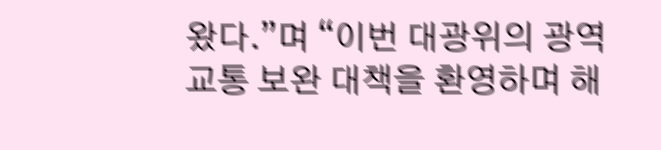왔다.”며 “이번 대광위의 광역교통 보완 대책을 환영하며 해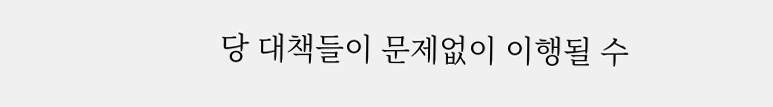당 대책들이 문제없이 이행될 수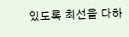있도록 최선을 다하